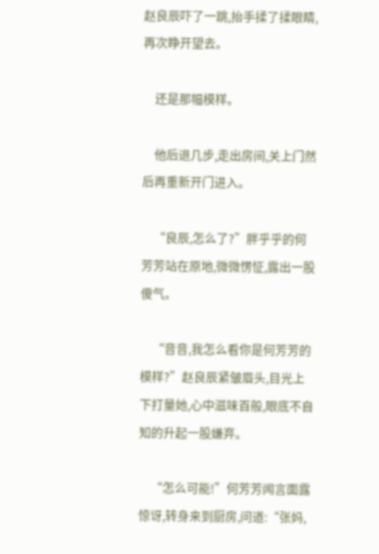赵良辰吓了一跳,抬手揉了揉眼睛,再次睁开望去。

    还是那幅模样。

    他后退几步,走出房间,关上门然后再重新开门进入。

    “良辰,怎么了?”胖乎乎的何芳芳站在原地,微微愣怔,露出一股傻气。

    “音音,我怎么看你是何芳芳的模样?”赵良辰紧皱眉头,目光上下打量她,心中滋味百般,眼底不自知的升起一股嫌弃。

    “怎么可能!”何芳芳闻言面露惊讶,转身来到厨房,问道:“张妈,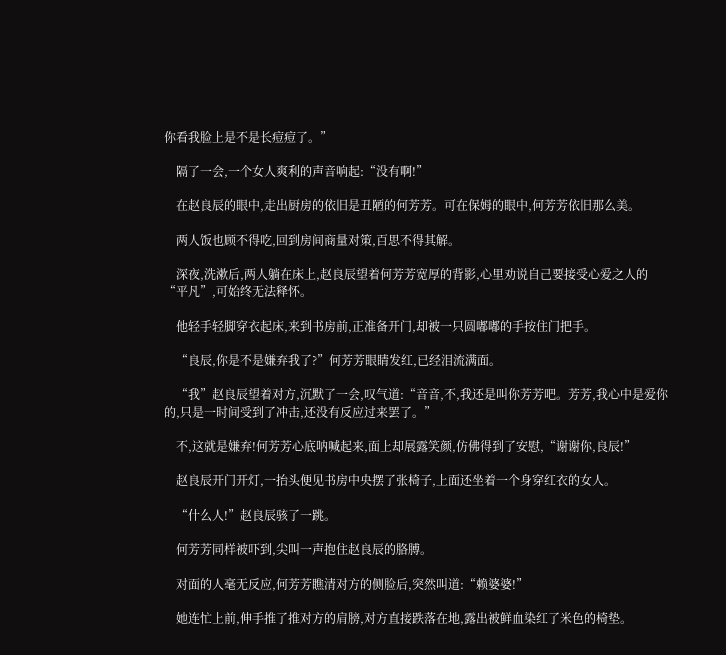你看我脸上是不是长痘痘了。”

    隔了一会,一个女人爽利的声音响起:“没有啊!”

    在赵良辰的眼中,走出厨房的依旧是丑陋的何芳芳。可在保姆的眼中,何芳芳依旧那么美。

    两人饭也顾不得吃,回到房间商量对策,百思不得其解。

    深夜,洗漱后,两人躺在床上,赵良辰望着何芳芳宽厚的背影,心里劝说自己要接受心爱之人的“平凡”,可始终无法释怀。

    他轻手轻脚穿衣起床,来到书房前,正准备开门,却被一只圆嘟嘟的手按住门把手。

    “良辰,你是不是嫌弃我了?”何芳芳眼睛发红,已经泪流满面。

    “我”赵良辰望着对方,沉默了一会,叹气道:“音音,不,我还是叫你芳芳吧。芳芳,我心中是爱你的,只是一时间受到了冲击,还没有反应过来罢了。”

    不,这就是嫌弃!何芳芳心底呐喊起来,面上却展露笑颜,仿佛得到了安慰,“谢谢你,良辰!”

    赵良辰开门开灯,一抬头便见书房中央摆了张椅子,上面还坐着一个身穿红衣的女人。

    “什么人!”赵良辰骇了一跳。

    何芳芳同样被吓到,尖叫一声抱住赵良辰的胳膊。

    对面的人毫无反应,何芳芳瞧清对方的侧脸后,突然叫道:“赖婆婆!”

    她连忙上前,伸手推了推对方的肩膀,对方直接跌落在地,露出被鲜血染红了米色的椅垫。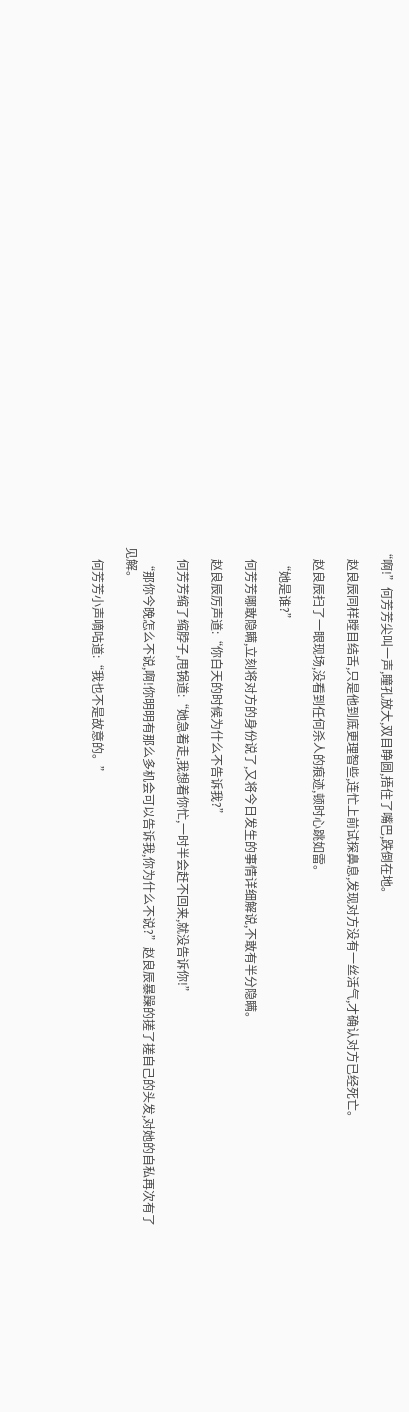“啊!”何芳芳尖叫一声,瞳孔放大,双目睁圆,捂住了嘴巴,跌倒在地。

    赵良辰同样瞠目结舌,只是他到底更理智些,连忙上前试探鼻息,发现对方没有一丝活气,才确认对方已经死亡。

    赵良辰扫了一眼现场,没看到任何杀人的痕迹,顿时心跳如雷。

    “她是谁?”

    何芳芳哪敢隐瞒,立刻将对方的身份说了,又将今日发生的事情详细解说,不敢有半分隐瞒。

    赵良辰厉声道:“你白天的时候为什么不告诉我?”

    何芳芳缩了缩脖子,甩锅道:“她急着走,我想着你忙,一时半会赶不回来,就没告诉你!”

    “那你今晚怎么不说,啊!你明明有那么多机会可以告诉我,你为什么不说?”赵良辰暴躁的搓了搓自己的头发,对她的自私再次有了见解。

    何芳芳小声嘀咕道:“我也不是故意的。”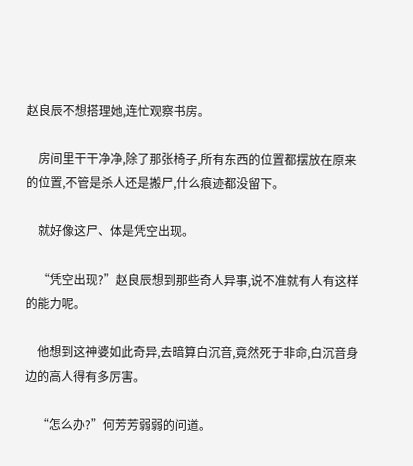赵良辰不想搭理她,连忙观察书房。

    房间里干干净净,除了那张椅子,所有东西的位置都摆放在原来的位置,不管是杀人还是搬尸,什么痕迹都没留下。

    就好像这尸、体是凭空出现。

    “凭空出现?”赵良辰想到那些奇人异事,说不准就有人有这样的能力呢。

    他想到这神婆如此奇异,去暗算白沉音,竟然死于非命,白沉音身边的高人得有多厉害。

    “怎么办?”何芳芳弱弱的问道。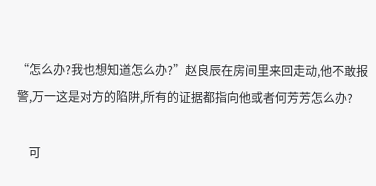“怎么办?我也想知道怎么办?”赵良辰在房间里来回走动,他不敢报警,万一这是对方的陷阱,所有的证据都指向他或者何芳芳怎么办?

    可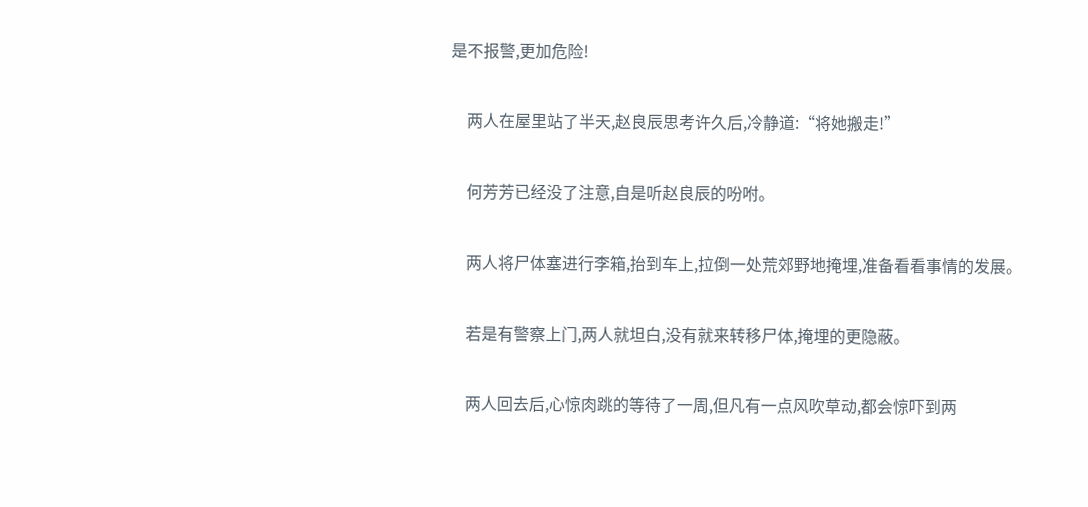是不报警,更加危险!

    两人在屋里站了半天,赵良辰思考许久后,冷静道:“将她搬走!”

    何芳芳已经没了注意,自是听赵良辰的吩咐。

    两人将尸体塞进行李箱,抬到车上,拉倒一处荒郊野地掩埋,准备看看事情的发展。

    若是有警察上门,两人就坦白,没有就来转移尸体,掩埋的更隐蔽。

    两人回去后,心惊肉跳的等待了一周,但凡有一点风吹草动,都会惊吓到两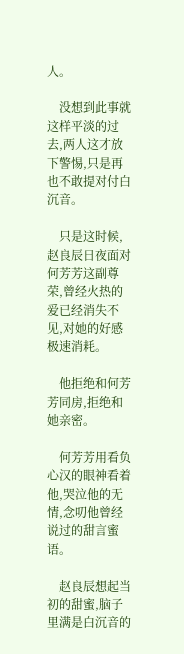人。

    没想到此事就这样平淡的过去,两人这才放下警惕,只是再也不敢提对付白沉音。

    只是这时候,赵良辰日夜面对何芳芳这副尊荣,曾经火热的爱已经消失不见,对她的好感极速消耗。

    他拒绝和何芳芳同房,拒绝和她亲密。

    何芳芳用看负心汉的眼神看着他,哭泣他的无情,念叨他曾经说过的甜言蜜语。

    赵良辰想起当初的甜蜜,脑子里满是白沉音的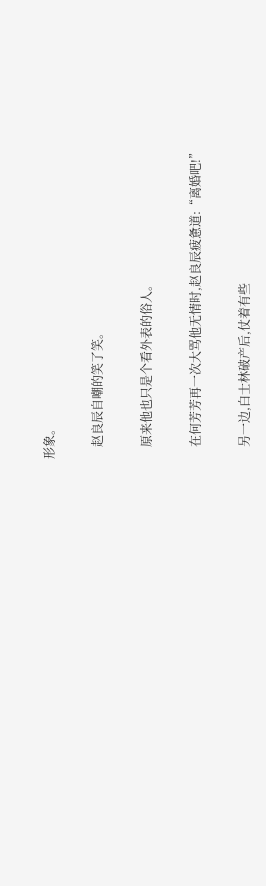形象。

    赵良辰自嘲的笑了笑。

    原来他也只是个看外表的俗人。

    在何芳芳再一次大骂他无情时,赵良辰疲惫道:“离婚吧!”

    另一边,白士林破产后,仗着有些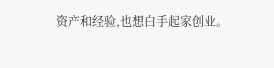资产和经验,也想白手起家创业。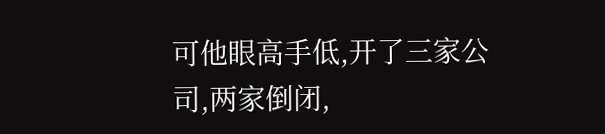可他眼高手低,开了三家公司,两家倒闭,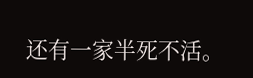还有一家半死不活。